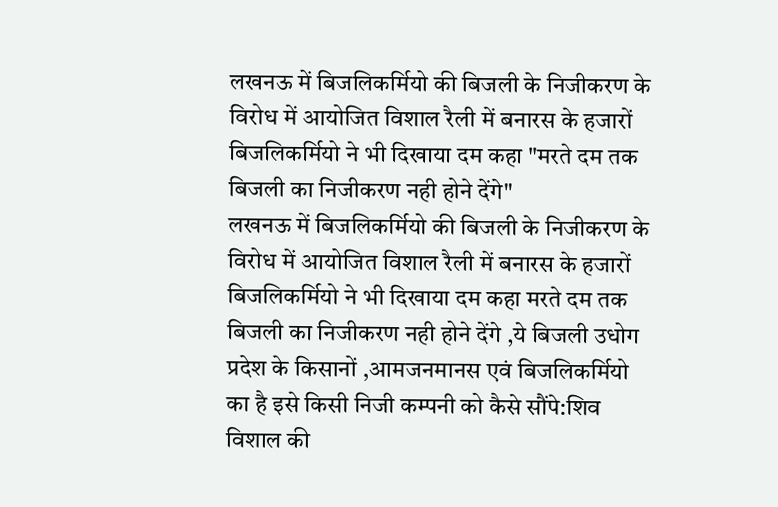लखनऊ में बिजलिकर्मियो की बिजली के निजीकरण के विरोध में आयोजित विशाल रैली में बनारस के हजारों बिजलिकर्मियो ने भी दिखाया दम कहा "मरते दम तक बिजली का निजीकरण नही होने देंगे"
लखनऊ में बिजलिकर्मियो की बिजली के निजीकरण के विरोध में आयोजित विशाल रैली में बनारस के हजारों बिजलिकर्मियो ने भी दिखाया दम कहा मरते दम तक बिजली का निजीकरण नही होने देंगे ,ये बिजली उधोग प्रदेश के किसानों ,आमजनमानस एवं बिजलिकर्मियो का है इसे किसी निजी कम्पनी को कैसे सौंपे:शिव विशाल की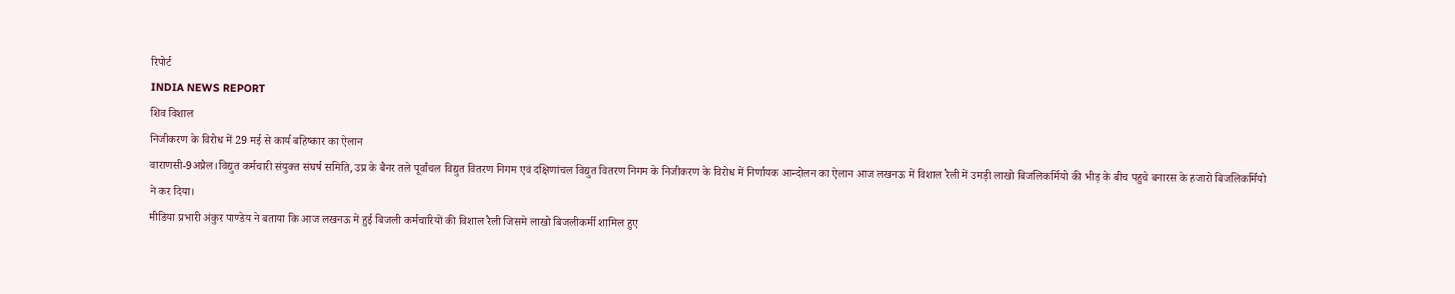रिपोर्ट
INDIA NEWS REPORT
शिव विशाल
निजीकरण के विरोध में 29 मई से कार्य बहिष्कार का ऐलान
वाराणसी-9अप्रैल।विद्युत कर्मचारी संयुक्त संघर्ष समिति, उप्र के बैनर तले पूर्वांचल विद्युत वितरण निगम एवं दक्षिणांचल विद्युत वितरण निगम के निजीकरण के विरोध में निर्णायक आन्दोलन का ऐलान आज लखनऊ में विशाल रैली में उमड़ी लाखो बिजलिकर्मियो की भीड़ के बीच पहुचे बनारस के हजारो बिजलिकर्मियो ने कर दिया।
मीडिया प्रभारी अंकुर पाण्डेय ने बताया कि आज लखनऊ में हुई बिजली कर्मचारियों की विशाल रैली जिसमे लाखो बिजलीकर्मी शामिल हुए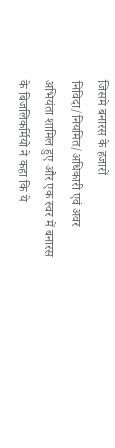जिसमे बनारस के हजारों निविदा/नियमित/अधिकारी एवं अवर अभियंता शामिल हुए और एक स्वर में बनारस के बिजलिकर्मियो ने कहा कि ये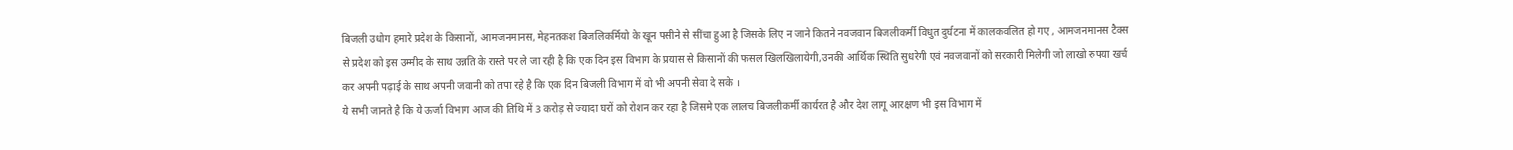बिजली उधोग हमारे प्रदेश के किसानों, आमजनमानस, मेहनतकश बिजलिकर्मियो के खून पसीने से सींचा हुआ है जिसके लिए न जाने कितने नवजवान बिजलीकर्मी विधुत दुर्घटना में कालकवलित हो गए , आमजनमानस टैक्स से प्रदेश को इस उम्मीद के साथ उन्नति के रास्ते पर ले जा रही है कि एक दिन इस विभाग के प्रयास से किसानों की फसल खिलखिलायेगी,उनकी आर्थिक स्थिति सुधरेगी एवं नवजवानों को सरकारी मिलेगी जो लाखो रुपया खर्च कर अपनी पढ़ाई के साथ अपनी जवानी को तपा रहे है कि एक दिन बिजली विभाग में वो भी अपनी सेवा दे सके ।
ये सभी जानते है कि ये ऊर्जा विभाग आज की तिथि में 3 करोड़ से ज्यादा घरों को रोशन कर रहा है जिसमे एक लालच बिजलीकर्मी कार्यरत है और देश लागू आरक्षण भी इस विभाग में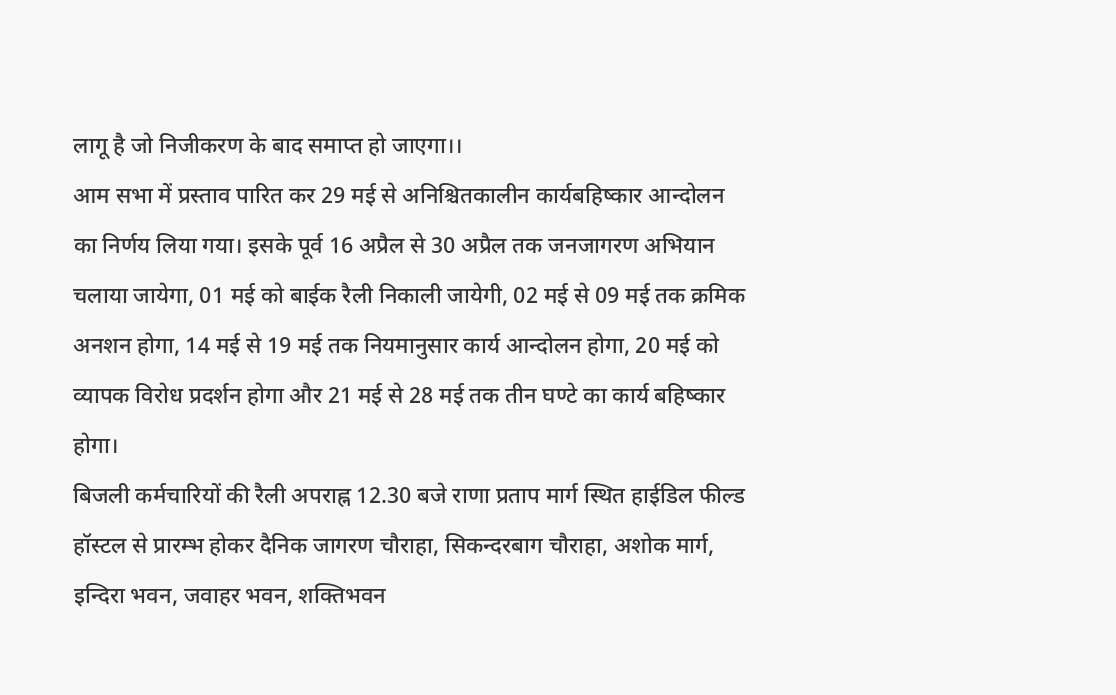लागू है जो निजीकरण के बाद समाप्त हो जाएगा।।
आम सभा में प्रस्ताव पारित कर 29 मई से अनिश्चितकालीन कार्यबहिष्कार आन्दोलन का निर्णय लिया गया। इसके पूर्व 16 अप्रैल से 30 अप्रैल तक जनजागरण अभियान चलाया जायेगा, 01 मई को बाईक रैली निकाली जायेगी, 02 मई से 09 मई तक क्रमिक अनशन होगा, 14 मई से 19 मई तक नियमानुसार कार्य आन्दोलन होगा, 20 मई को व्यापक विरोध प्रदर्शन होगा और 21 मई से 28 मई तक तीन घण्टे का कार्य बहिष्कार होगा।
बिजली कर्मचारियों की रैली अपराह्न 12.30 बजे राणा प्रताप मार्ग स्थित हाईडिल फील्ड हॉस्टल से प्रारम्भ होकर दैनिक जागरण चौराहा, सिकन्दरबाग चौराहा, अशोक मार्ग, इन्दिरा भवन, जवाहर भवन, शक्तिभवन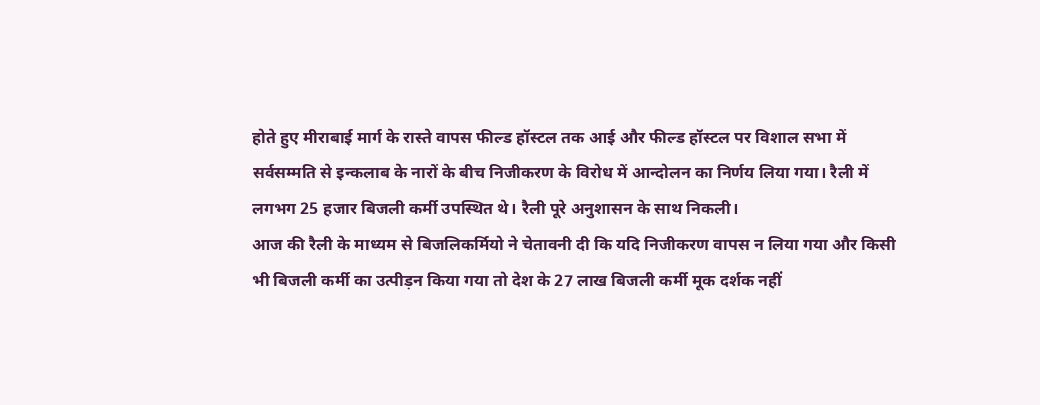होते हुए मीराबाई मार्ग के रास्ते वापस फील्ड हॉस्टल तक आई और फील्ड हॉस्टल पर विशाल सभा में सर्वसम्मति से इन्कलाब के नारों के बीच निजीकरण के विरोध में आन्दोलन का निर्णय लिया गया। रैली में लगभग 25 हजार बिजली कर्मी उपस्थित थे। रैली पूरे अनुशासन के साथ निकली।
आज की रैली के माध्यम से बिजलिकर्मियो ने चेतावनी दी कि यदि निजीकरण वापस न लिया गया और किसी भी बिजली कर्मी का उत्पीड़न किया गया तो देश के 27 लाख बिजली कर्मी मूक दर्शक नहीं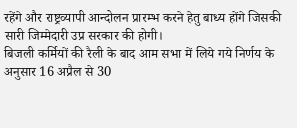रहेंगे और राष्ट्रव्यापी आन्दोलन प्रारम्भ करने हेतु बाध्य होंगे जिसकी सारी जिम्मेदारी उप्र सरकार की होगी।
बिजली कर्मियों की रैली के बाद आम सभा में लिये गये निर्णय के अनुसार 16 अप्रैल से 30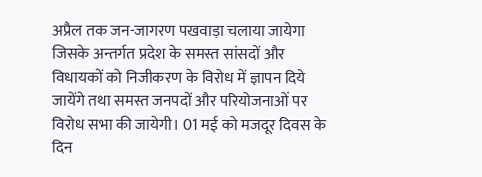अप्रैल तक जन-जागरण पखवाड़ा चलाया जायेगा जिसके अन्तर्गत प्रदेश के समस्त सांसदों और विधायकों को निजीकरण के विरोध में ज्ञापन दिये जायेंगे तथा समस्त जनपदों और परियोजनाओं पर विरोध सभा की जायेगी। 01 मई को मजदूर दिवस के दिन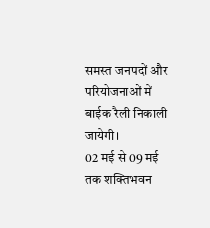समस्त जनपदों और परियोजनाओं में बाईक रैली निकाली जायेगी।
02 मई से 09 मई तक शक्तिभवन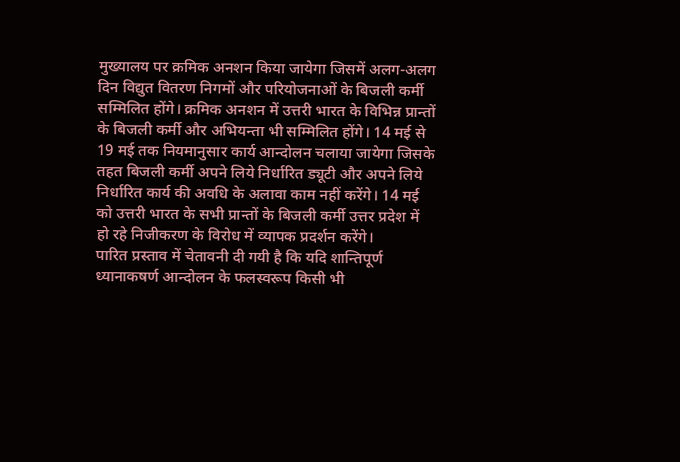मुख्यालय पर क्रमिक अनशन किया जायेगा जिसमें अलग-अलग दिन विद्युत वितरण निगमों और परियोजनाओं के बिजली कर्मी सम्मिलित होंगे। क्रमिक अनशन में उत्तरी भारत के विभिन्न प्रान्तों के बिजली कर्मी और अभियन्ता भी सम्मिलित होंगे। 14 मई से 19 मई तक नियमानुसार कार्य आन्दोलन चलाया जायेगा जिसके तहत बिजली कर्मी अपने लिये निर्धारित ड्यूटी और अपने लिये निर्धारित कार्य की अवधि के अलावा काम नहीं करेंगे। 14 मई को उत्तरी भारत के सभी प्रान्तों के बिजली कर्मी उत्तर प्रदेश में हो रहे निजीकरण के विरोध में व्यापक प्रदर्शन करेंगे।
पारित प्रस्ताव में चेतावनी दी गयी है कि यदि शान्तिपूर्ण ध्यानाकषर्ण आन्दोलन के फलस्वरूप किसी भी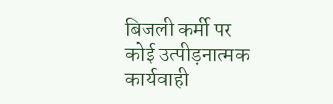बिजली कर्मी पर कोई उत्पीड़नात्मक कार्यवाही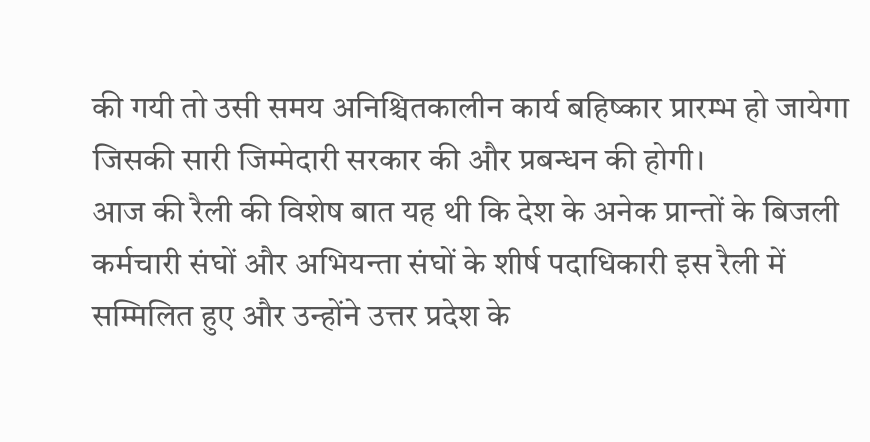की गयी तो उसी समय अनिश्चितकालीन कार्य बहिष्कार प्रारम्भ हो जायेगा जिसकी सारी जिम्मेदारी सरकार की और प्रबन्धन की होगी।
आज की रैली की विशेष बात यह थी कि देश के अनेक प्रान्तों के बिजली कर्मचारी संघों और अभियन्ता संघों के शीर्ष पदाधिकारी इस रैली में सम्मिलित हुए और उन्होंने उत्तर प्रदेश के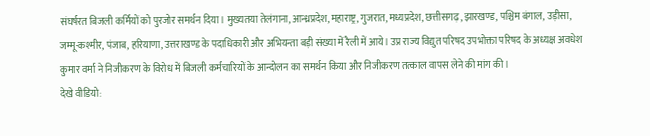संघर्षरत बिजली कर्मियों को पुरजोर समर्थन दिया। मुख्यतया तेलंगाना, आन्ध्रप्रदेश, महाराष्ट्र, गुजरात, मध्यप्रदेश, छत्तीसगढ़, झारखण्ड, पश्चिम बंगाल, उड़ीसा, जम्मू-कश्मीर, पंजाब, हरियाणा, उत्तराखण्ड के पदाधिकारी और अभियन्ता बड़ी संख्या में रैली में आये। उप्र राज्य विद्युत परिषद उपभोक्ता परिषद के अध्यक्ष अवधेश कुमार वर्मा ने निजीकरण के विरोध में बिजली कर्मचारियों के आन्दोलन का समर्थन किया और निजीकरण तत्काल वापस लेने की मांग की।
देखे वीडियो: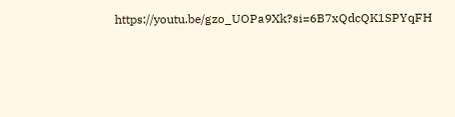https://youtu.be/gzo_UOPa9Xk?si=6B7xQdcQK1SPYqFH